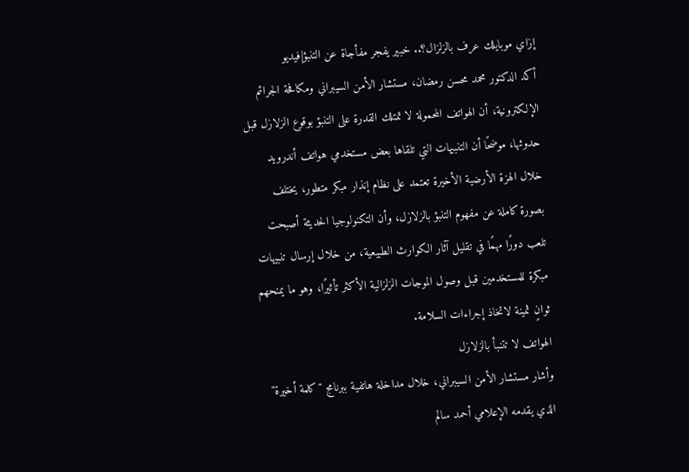إزاي موبايلك عرف بالزلزال؟.. خبير يفجر مفأجاة عن التنبؤ|فيديو
أكد الدكتور محمد محسن رمضان، مستشار الأمن السيبراني ومكافحة الجرائم الإلكترونية، أن الهواتف المحمولة لا تمتلك القدرة على التنبؤ بوقوع الزلازل قبل حدوثها، موضحًا أن التنبيهات التي تلقاها بعض مستخدمي هواتف أندرويد خلال الهزة الأرضية الأخيرة تعتمد على نظام إنذار مبكر متطور، يختلف بصورة كاملة عن مفهوم التنبؤ بالزلازل، وأن التكنولوجيا الحديثة أصبحت تلعب دورًا مهمًا في تقليل آثار الكوارث الطبيعية، من خلال إرسال تنبيهات مبكرة للمستخدمين قبل وصول الموجات الزلزالية الأكثر تأثيرًا، وهو ما يمنحهم ثوانٍ ثمينة لاتخاذ إجراءات السلامة.
الهواتف لا تتنبأ بالزلازل
وأشار مستشار الأمن السيبراني، خلال مداخلة هاتفية ببرنامج "كلمة أخيرة" الذي يقدمه الإعلامي أحمد سالم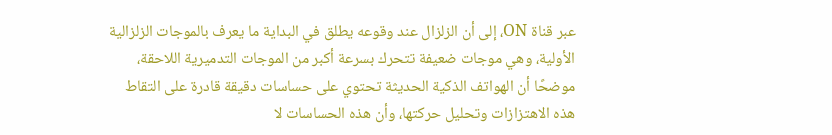عبر قناة ON، إلى أن الزلزال عند وقوعه يطلق في البداية ما يعرف بالموجات الزلزالية الأولية، وهي موجات ضعيفة تتحرك بسرعة أكبر من الموجات التدميرية اللاحقة، موضحًا أن الهواتف الذكية الحديثة تحتوي على حساسات دقيقة قادرة على التقاط هذه الاهتزازات وتحليل حركتها، وأن هذه الحساسات لا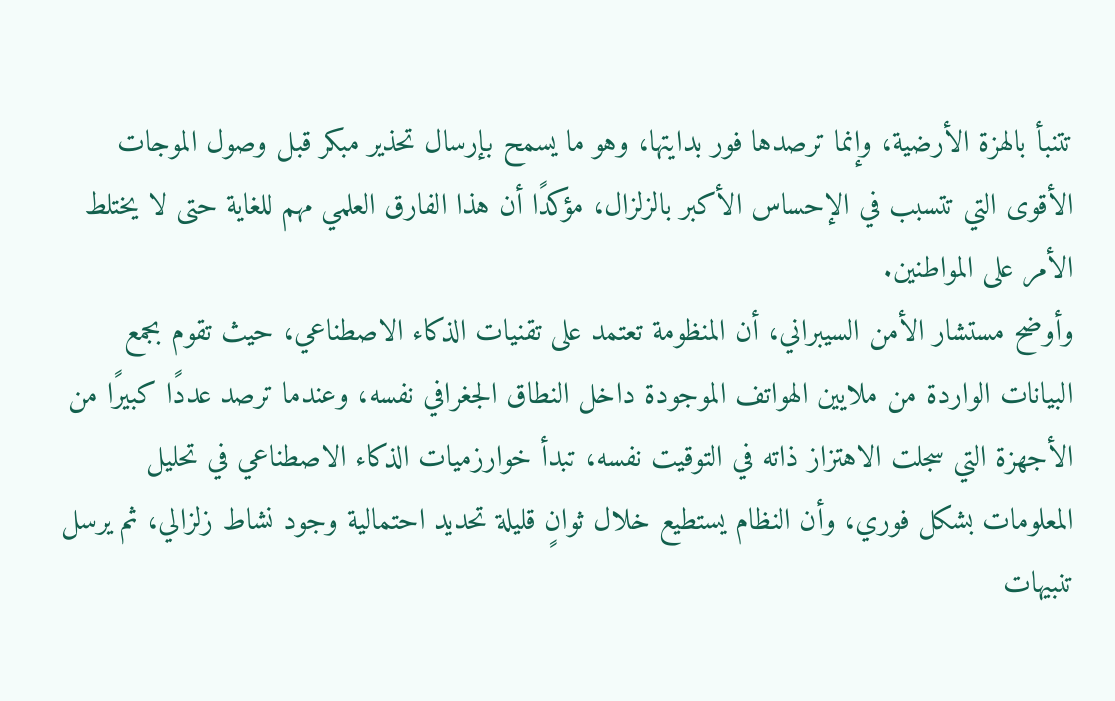تتنبأ بالهزة الأرضية، وإنما ترصدها فور بدايتها، وهو ما يسمح بإرسال تحذير مبكر قبل وصول الموجات الأقوى التي تتسبب في الإحساس الأكبر بالزلزال، مؤكدًا أن هذا الفارق العلمي مهم للغاية حتى لا يختلط الأمر على المواطنين.
وأوضح مستشار الأمن السيبراني، أن المنظومة تعتمد على تقنيات الذكاء الاصطناعي، حيث تقوم بجمع البيانات الواردة من ملايين الهواتف الموجودة داخل النطاق الجغرافي نفسه، وعندما ترصد عددًا كبيرًا من الأجهزة التي سجلت الاهتزاز ذاته في التوقيت نفسه، تبدأ خوارزميات الذكاء الاصطناعي في تحليل المعلومات بشكل فوري، وأن النظام يستطيع خلال ثوانٍ قليلة تحديد احتمالية وجود نشاط زلزالي، ثم يرسل تنبيهات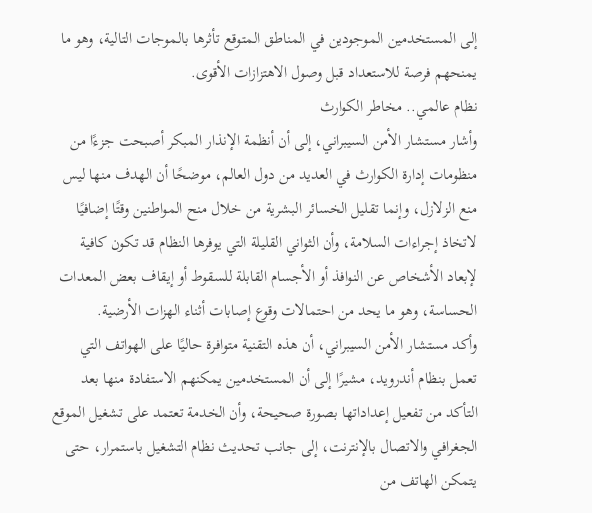إلى المستخدمين الموجودين في المناطق المتوقع تأثرها بالموجات التالية، وهو ما يمنحهم فرصة للاستعداد قبل وصول الاهتزازات الأقوى.
نظام عالمي.. مخاطر الكوارث
وأشار مستشار الأمن السيبراني، إلى أن أنظمة الإنذار المبكر أصبحت جزءًا من منظومات إدارة الكوارث في العديد من دول العالم، موضحًا أن الهدف منها ليس منع الزلازل، وإنما تقليل الخسائر البشرية من خلال منح المواطنين وقتًا إضافيًا لاتخاذ إجراءات السلامة، وأن الثواني القليلة التي يوفرها النظام قد تكون كافية لإبعاد الأشخاص عن النوافذ أو الأجسام القابلة للسقوط أو إيقاف بعض المعدات الحساسة، وهو ما يحد من احتمالات وقوع إصابات أثناء الهزات الأرضية.
وأكد مستشار الأمن السيبراني، أن هذه التقنية متوافرة حاليًا على الهواتف التي تعمل بنظام أندرويد، مشيرًا إلى أن المستخدمين يمكنهم الاستفادة منها بعد التأكد من تفعيل إعداداتها بصورة صحيحة، وأن الخدمة تعتمد على تشغيل الموقع الجغرافي والاتصال بالإنترنت، إلى جانب تحديث نظام التشغيل باستمرار، حتى يتمكن الهاتف من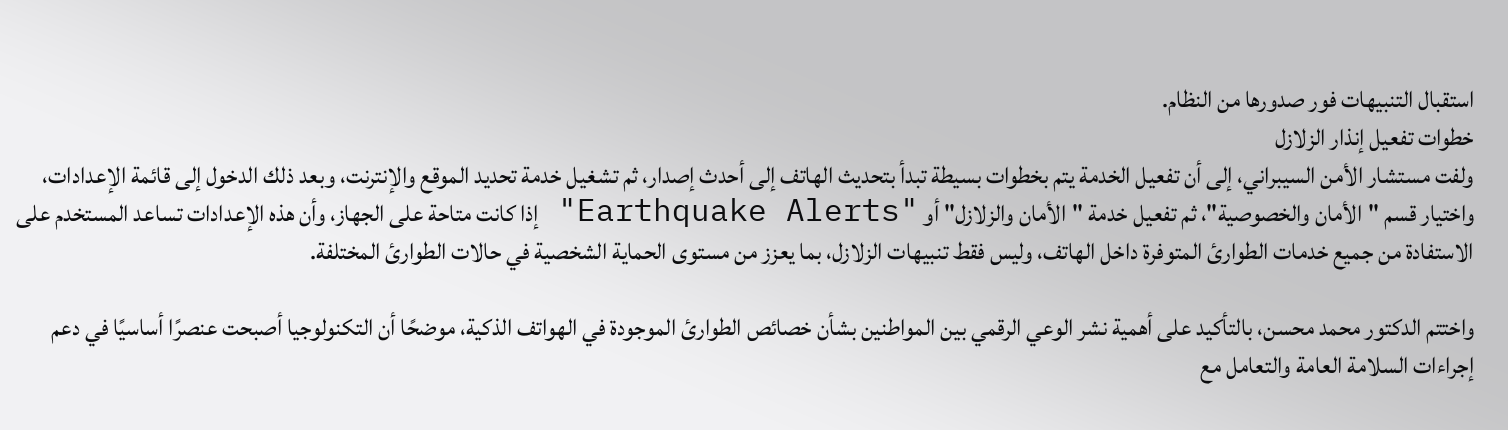استقبال التنبيهات فور صدورها من النظام.
خطوات تفعيل إنذار الزلازل
ولفت مستشار الأمن السيبراني، إلى أن تفعيل الخدمة يتم بخطوات بسيطة تبدأ بتحديث الهاتف إلى أحدث إصدار، ثم تشغيل خدمة تحديد الموقع والإنترنت، وبعد ذلك الدخول إلى قائمة الإعدادات، واختيار قسم "الأمان والخصوصية"، ثم تفعيل خدمة "الأمان والزلازل" أو "Earthquake Alerts" إذا كانت متاحة على الجهاز، وأن هذه الإعدادات تساعد المستخدم على الاستفادة من جميع خدمات الطوارئ المتوفرة داخل الهاتف، وليس فقط تنبيهات الزلازل، بما يعزز من مستوى الحماية الشخصية في حالات الطوارئ المختلفة.

واختتم الدكتور محمد محسن، بالتأكيد على أهمية نشر الوعي الرقمي بين المواطنين بشأن خصائص الطوارئ الموجودة في الهواتف الذكية، موضحًا أن التكنولوجيا أصبحت عنصرًا أساسيًا في دعم إجراءات السلامة العامة والتعامل مع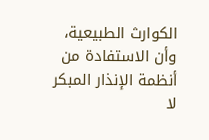الكوارث الطبيعية، وأن الاستفادة من أنظمة الإنذار المبكر لا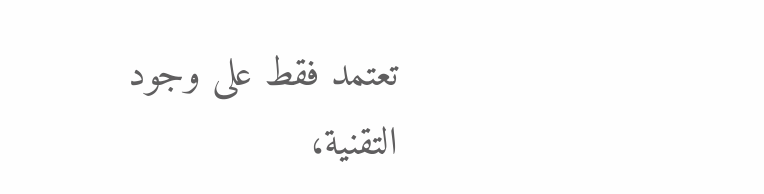تعتمد فقط على وجود التقنية،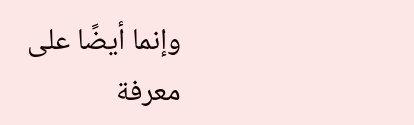وإنما أيضًا على معرفة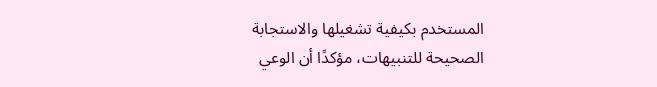المستخدم بكيفية تشغيلها والاستجابة الصحيحة للتنبيهات، مؤكدًا أن الوعي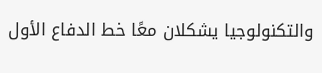والتكنولوجيا يشكلان معًا خط الدفاع الأول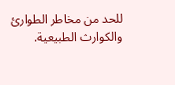للحد من مخاطر الطوارئ والكوارث الطبيعية.